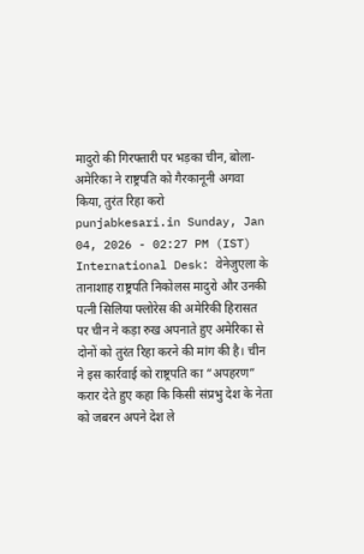मादुरो की गिरफ्तारी पर भड़का चीन, बोला- अमेरिका ने राष्ट्रपति को गैरकानूनी अगवा किया, तुरंत रिहा करो
punjabkesari.in Sunday, Jan 04, 2026 - 02:27 PM (IST)
International Desk: वेनेजुएला के तानाशाह राष्ट्रपति निकोलस मादुरो और उनकी पत्नी सिलिया फ्लोरेस की अमेरिकी हिरासत पर चीन ने कड़ा रुख अपनाते हुए अमेरिका से दोनों को तुरंत रिहा करने की मांग की है। चीन ने इस कार्रवाई को राष्ट्रपति का “अपहरण” करार देते हुए कहा कि किसी संप्रभु देश के नेता को जबरन अपने देश ले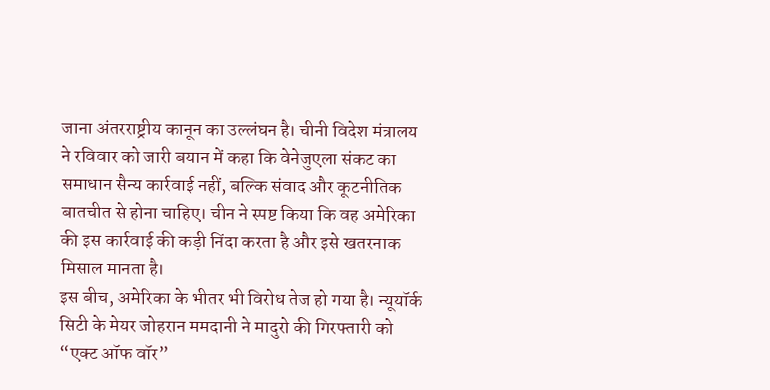जाना अंतरराष्ट्रीय कानून का उल्लंघन है। चीनी विदेश मंत्रालय ने रविवार को जारी बयान में कहा कि वेनेजुएला संकट का समाधान सैन्य कार्रवाई नहीं, बल्कि संवाद और कूटनीतिक बातचीत से होना चाहिए। चीन ने स्पष्ट किया कि वह अमेरिका की इस कार्रवाई की कड़ी निंदा करता है और इसे खतरनाक मिसाल मानता है।
इस बीच, अमेरिका के भीतर भी विरोध तेज हो गया है। न्यूयॉर्क सिटी के मेयर जोहरान ममदानी ने मादुरो की गिरफ्तारी को “एक्ट ऑफ वॉर”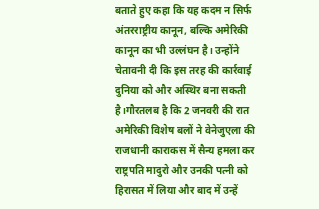बताते हुए कहा कि यह कदम न सिर्फ अंतरराष्ट्रीय कानून, बल्कि अमेरिकी कानून का भी उल्लंघन है। उन्होंने चेतावनी दी कि इस तरह की कार्रवाई दुनिया को और अस्थिर बना सकती है।गौरतलब है कि 2 जनवरी की रात अमेरिकी विशेष बलों ने वेनेजुएला की राजधानी काराकस में सैन्य हमला कर राष्ट्रपति मादुरो और उनकी पत्नी को हिरासत में लिया और बाद में उन्हें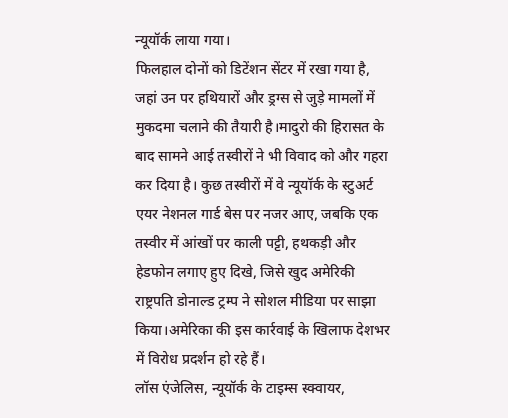न्यूयॉर्क लाया गया।
फिलहाल दोनों को डिटेंशन सेंटर में रखा गया है, जहां उन पर हथियारों और ड्रग्स से जुड़े मामलों में मुकदमा चलाने की तैयारी है।मादुरो की हिरासत के बाद सामने आई तस्वीरों ने भी विवाद को और गहरा कर दिया है। कुछ तस्वीरों में वे न्यूयॉर्क के स्टुअर्ट एयर नेशनल गार्ड बेस पर नजर आए, जबकि एक तस्वीर में आंखों पर काली पट्टी, हथकड़ी और हेडफोन लगाए हुए दिखे, जिसे खुद अमेरिकी राष्ट्रपति डोनाल्ड ट्रम्प ने सोशल मीडिया पर साझा किया।अमेरिका की इस कार्रवाई के खिलाफ देशभर में विरोध प्रदर्शन हो रहे हैं।
लॉस एंजेलिस, न्यूयॉर्क के टाइम्स स्क्वायर,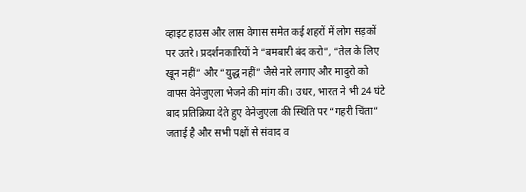व्हाइट हाउस और लास वेगास समेत कई शहरों में लोग सड़कों पर उतरे। प्रदर्शनकारियों ने “बमबारी बंद करो”, “तेल के लिए खून नहीं” और “युद्ध नहीं” जैसे नारे लगाए और मादुरो को वापस वेनेजुएला भेजने की मांग की। उधर, भारत ने भी 24 घंटे बाद प्रतिक्रिया देते हुए वेनेजुएला की स्थिति पर “गहरी चिंता” जताई है और सभी पक्षों से संवाद व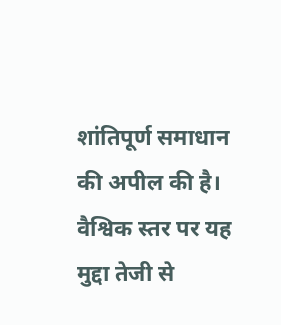शांतिपूर्ण समाधान की अपील की है। वैश्विक स्तर पर यह मुद्दा तेजी से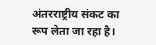अंतरराष्ट्रीय संकट का रूप लेता जा रहा है।